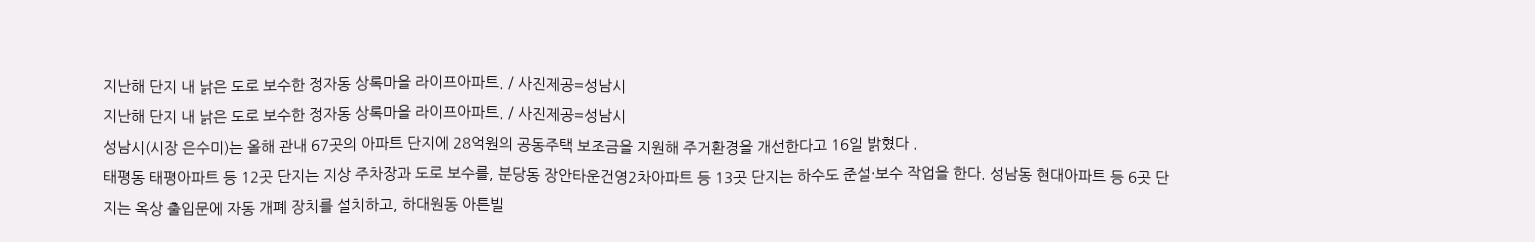지난해 단지 내 낡은 도로 보수한 정자동 상록마을 라이프아파트. / 사진제공=성남시
지난해 단지 내 낡은 도로 보수한 정자동 상록마을 라이프아파트. / 사진제공=성남시
성남시(시장 은수미)는 올해 관내 67곳의 아파트 단지에 28억원의 공동주택 보조금을 지원해 주거환경을 개선한다고 16일 밝혔다 .
태평동 태평아파트 등 12곳 단지는 지상 주차장과 도로 보수를, 분당동 장안타운건영2차아파트 등 13곳 단지는 하수도 준설·보수 작업을 한다. 성남동 현대아파트 등 6곳 단지는 옥상 출입문에 자동 개폐 장치를 설치하고, 하대원동 아튼빌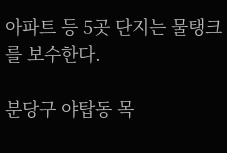아파트 등 5곳 단지는 물탱크를 보수한다.

분당구 야탑동 목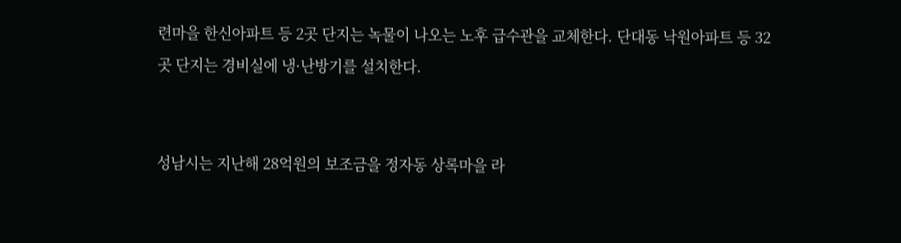련마을 한신아파트 등 2곳 단지는 녹물이 나오는 노후 급수관을 교체한다. 단대동 낙원아파트 등 32곳 단지는 경비실에 냉·난방기를 설치한다.


성남시는 지난해 28억원의 보조금을 정자동 상록마을 라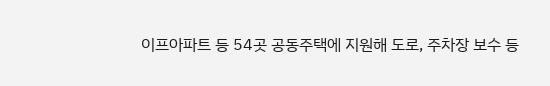이프아파트 등 54곳 공동주택에 지원해 도로, 주차장 보수 등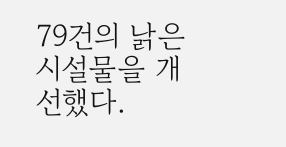79건의 낡은 시설물을 개선했다.